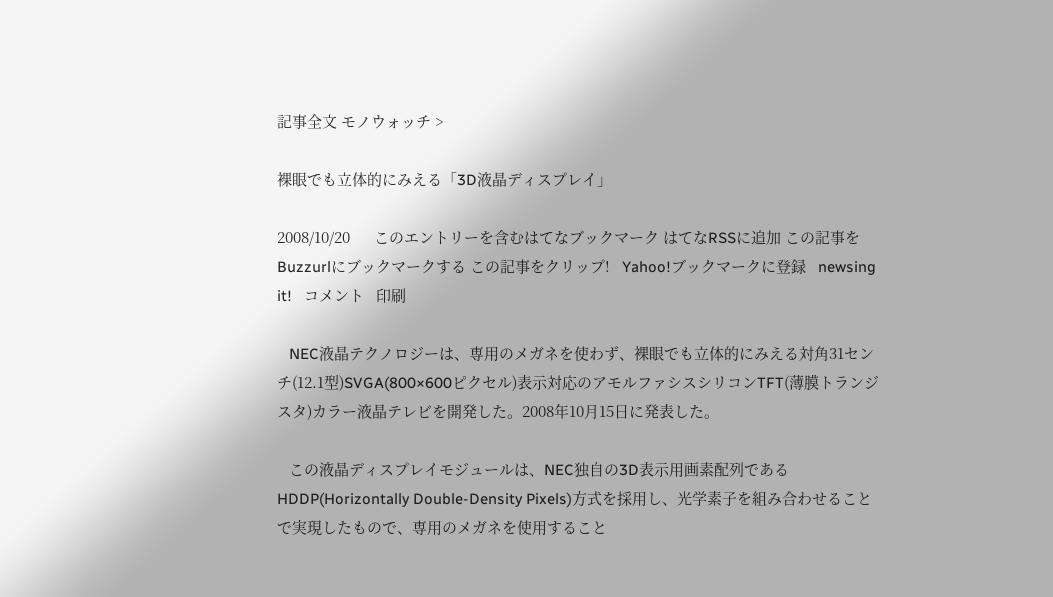記事全文 モノウォッチ >

裸眼でも立体的にみえる「3D液晶ディスプレイ」

2008/10/20      このエントリーを含むはてなブックマーク はてなRSSに追加 この記事をBuzzurlにブックマークする この記事をクリップ!   Yahoo!ブックマークに登録   newsing it!   コメント   印刷

   NEC液晶テクノロジーは、専用のメガネを使わず、裸眼でも立体的にみえる対角31センチ(12.1型)SVGA(800×600ピクセル)表示対応のアモルファシスシリコンTFT(薄膜トランジスタ)カラー液晶テレビを開発した。2008年10月15日に発表した。

   この液晶ディスプレイモジュールは、NEC独自の3D表示用画素配列であるHDDP(Horizontally Double-Density Pixels)方式を採用し、光学素子を組み合わせることで実現したもので、専用のメガネを使用すること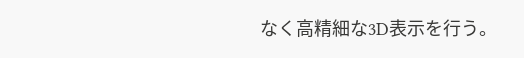なく高精細な3D表示を行う。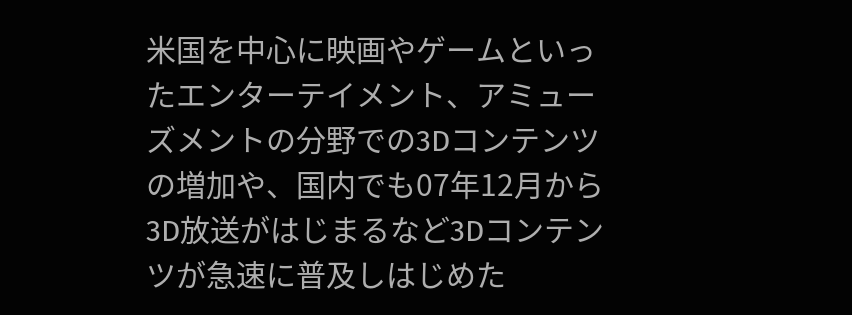米国を中心に映画やゲームといったエンターテイメント、アミューズメントの分野での3Dコンテンツの増加や、国内でも07年12月から3D放送がはじまるなど3Dコンテンツが急速に普及しはじめた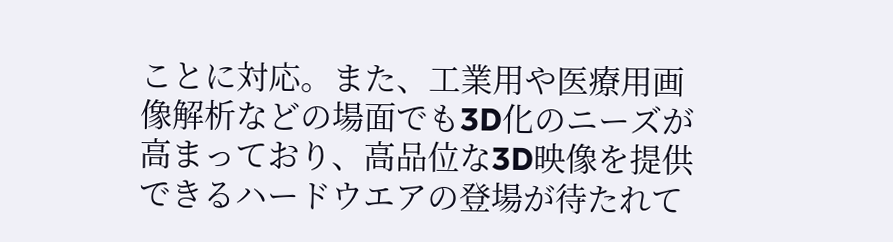ことに対応。また、工業用や医療用画像解析などの場面でも3D化のニーズが高まっており、高品位な3D映像を提供できるハードウエアの登場が待たれて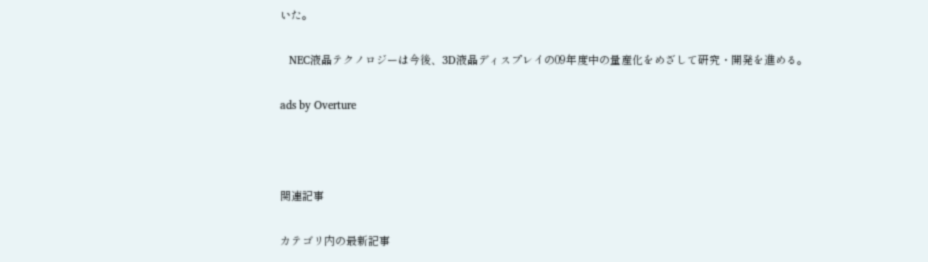いた。

   NEC液晶テクノロジーは今後、3D液晶ディスプレイの09年度中の量産化をめざして研究・開発を進める。

ads by Overture



関連記事

カテゴリ内の最新記事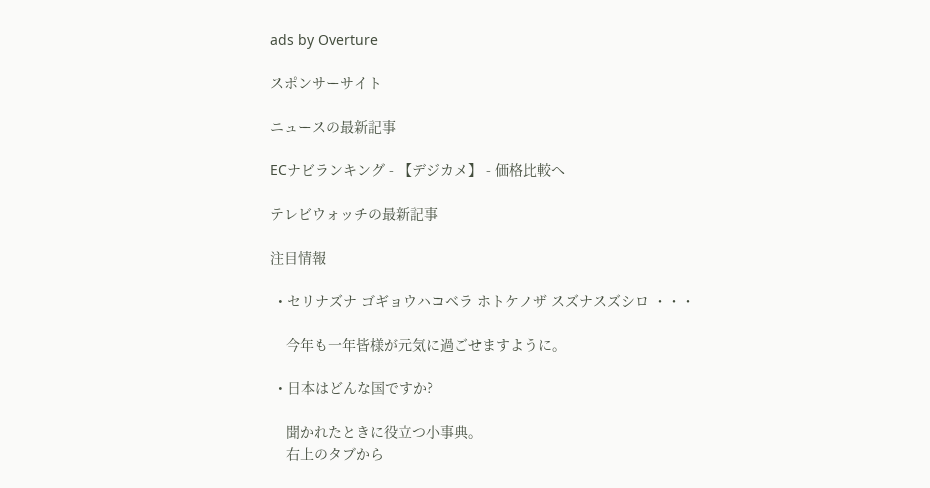ads by Overture

スポンサーサイト

ニュースの最新記事

ECナビランキング - 【デジカメ】 - 価格比較へ

テレビウォッチの最新記事

注目情報

  • セリナズナ ゴギョウハコベラ ホトケノザ スズナスズシロ ・・・

    今年も一年皆様が元気に過ごせますように。

  • 日本はどんな国ですか?

    聞かれたときに役立つ小事典。
    右上のタブから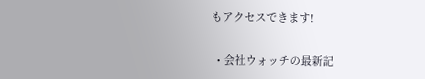もアクセスできます!

  • 会社ウォッチの最新記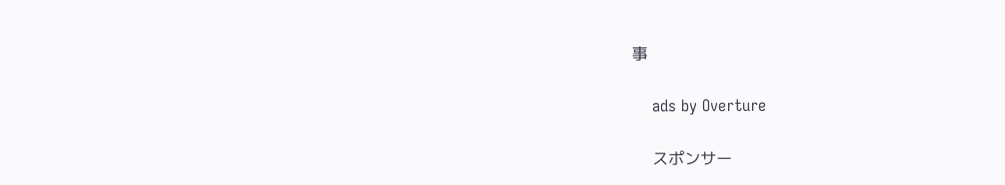事

    ads by Overture

    スポンサー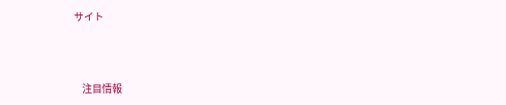サイト



    注目情報